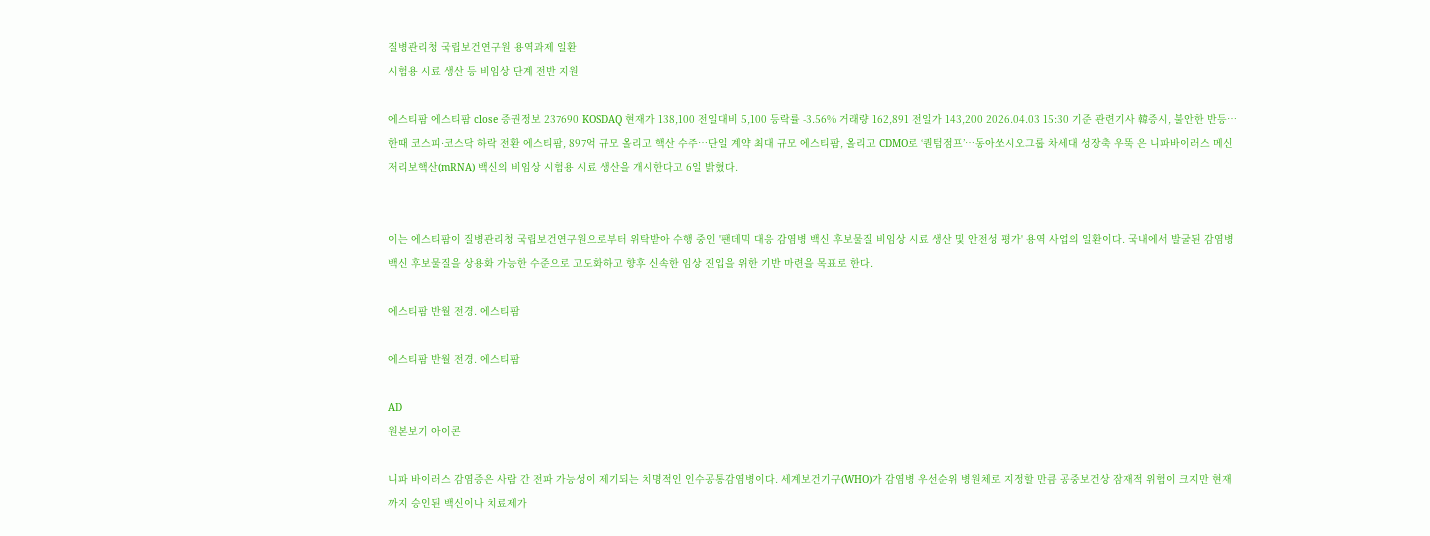질병관리청 국립보건연구원 용역과제 일환
시험용 시료 생산 등 비임상 단계 전반 지원

에스티팜 에스티팜 close 증권정보 237690 KOSDAQ 현재가 138,100 전일대비 5,100 등락률 -3.56% 거래량 162,891 전일가 143,200 2026.04.03 15:30 기준 관련기사 韓증시, 불안한 반등…한때 코스피·코스닥 하락 전환 에스티팜, 897억 규모 올리고 핵산 수주…단일 계약 최대 규모 에스티팜, 올리고 CDMO로 ‘퀀텀점프’…동아쏘시오그룹 차세대 성장축 우뚝 은 니파바이러스 메신저리보핵산(mRNA) 백신의 비임상 시험용 시료 생산을 개시한다고 6일 밝혔다.


이는 에스티팜이 질병관리청 국립보건연구원으로부터 위탁받아 수행 중인 '팬데믹 대응 감염병 백신 후보물질 비임상 시료 생산 및 안전성 평가' 용역 사업의 일환이다. 국내에서 발굴된 감염병 백신 후보물질을 상용화 가능한 수준으로 고도화하고 향후 신속한 임상 진입을 위한 기반 마련을 목표로 한다.

에스티팜 반월 전경. 에스티팜

에스티팜 반월 전경. 에스티팜

AD
원본보기 아이콘

니파 바이러스 감염증은 사람 간 전파 가능성이 제기되는 치명적인 인수공통감염병이다. 세계보건기구(WHO)가 감염병 우선순위 병원체로 지정할 만큼 공중보건상 잠재적 위험이 크지만 현재까지 승인된 백신이나 치료제가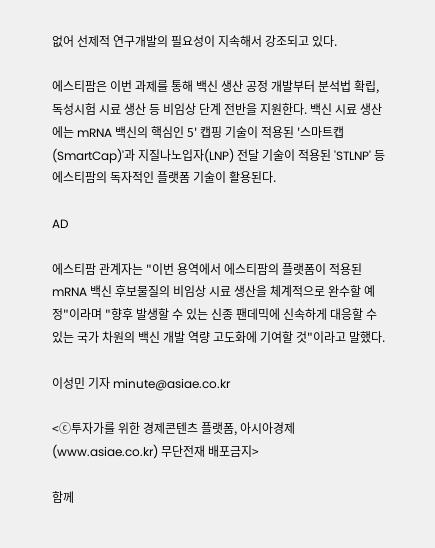없어 선제적 연구개발의 필요성이 지속해서 강조되고 있다.

에스티팜은 이번 과제를 통해 백신 생산 공정 개발부터 분석법 확립, 독성시험 시료 생산 등 비임상 단계 전반을 지원한다. 백신 시료 생산에는 mRNA 백신의 핵심인 5' 캡핑 기술이 적용된 '스마트캡(SmartCap)'과 지질나노입자(LNP) 전달 기술이 적용된 'STLNP' 등 에스티팜의 독자적인 플랫폼 기술이 활용된다.

AD

에스티팜 관계자는 "이번 용역에서 에스티팜의 플랫폼이 적용된 mRNA 백신 후보물질의 비임상 시료 생산을 체계적으로 완수할 예정"이라며 "향후 발생할 수 있는 신종 팬데믹에 신속하게 대응할 수 있는 국가 차원의 백신 개발 역량 고도화에 기여할 것"이라고 말했다.

이성민 기자 minute@asiae.co.kr

<ⓒ투자가를 위한 경제콘텐츠 플랫폼, 아시아경제(www.asiae.co.kr) 무단전재 배포금지>

함께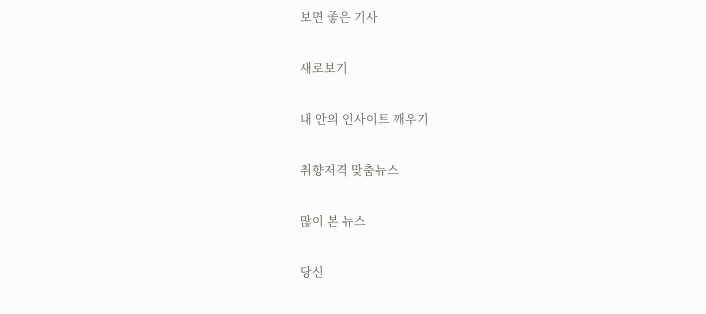보면 좋은 기사

새로보기

내 안의 인사이트 깨우기

취향저격 맞춤뉴스

많이 본 뉴스

당신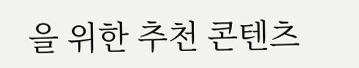을 위한 추천 콘텐츠